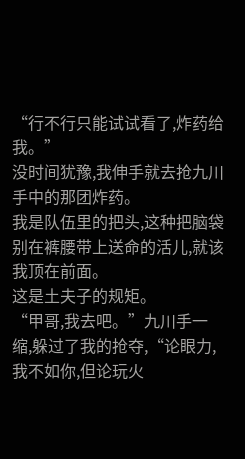“行不行只能试试看了,炸药给我。”
没时间犹豫,我伸手就去抢九川手中的那团炸药。
我是队伍里的把头,这种把脑袋别在裤腰带上送命的活儿,就该我顶在前面。
这是土夫子的规矩。
“甲哥,我去吧。”九川手一缩,躲过了我的抢夺,“论眼力,我不如你,但论玩火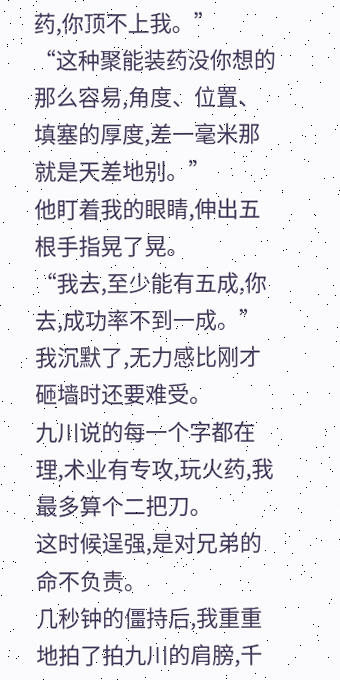药,你顶不上我。”
“这种聚能装药没你想的那么容易,角度、位置、填塞的厚度,差一毫米那就是天差地别。”
他盯着我的眼睛,伸出五根手指晃了晃。
“我去,至少能有五成,你去,成功率不到一成。”
我沉默了,无力感比刚才砸墙时还要难受。
九川说的每一个字都在理,术业有专攻,玩火药,我最多算个二把刀。
这时候逞强,是对兄弟的命不负责。
几秒钟的僵持后,我重重地拍了拍九川的肩膀,千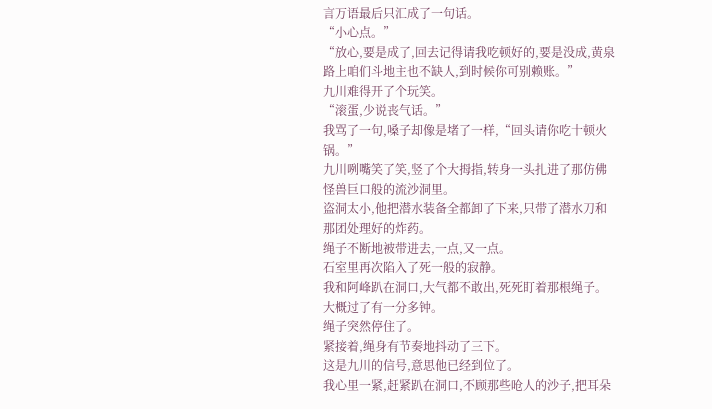言万语最后只汇成了一句话。
“小心点。”
“放心,要是成了,回去记得请我吃顿好的,要是没成,黄泉路上咱们斗地主也不缺人,到时候你可别赖账。”
九川难得开了个玩笑。
“滚蛋,少说丧气话。”
我骂了一句,嗓子却像是堵了一样,“回头请你吃十顿火锅。”
九川咧嘴笑了笑,竖了个大拇指,转身一头扎进了那仿佛怪兽巨口般的流沙洞里。
盗洞太小,他把潜水装备全都卸了下来,只带了潜水刀和那团处理好的炸药。
绳子不断地被带进去,一点,又一点。
石室里再次陷入了死一般的寂静。
我和阿峰趴在洞口,大气都不敢出,死死盯着那根绳子。
大概过了有一分多钟。
绳子突然停住了。
紧接着,绳身有节奏地抖动了三下。
这是九川的信号,意思他已经到位了。
我心里一紧,赶紧趴在洞口,不顾那些呛人的沙子,把耳朵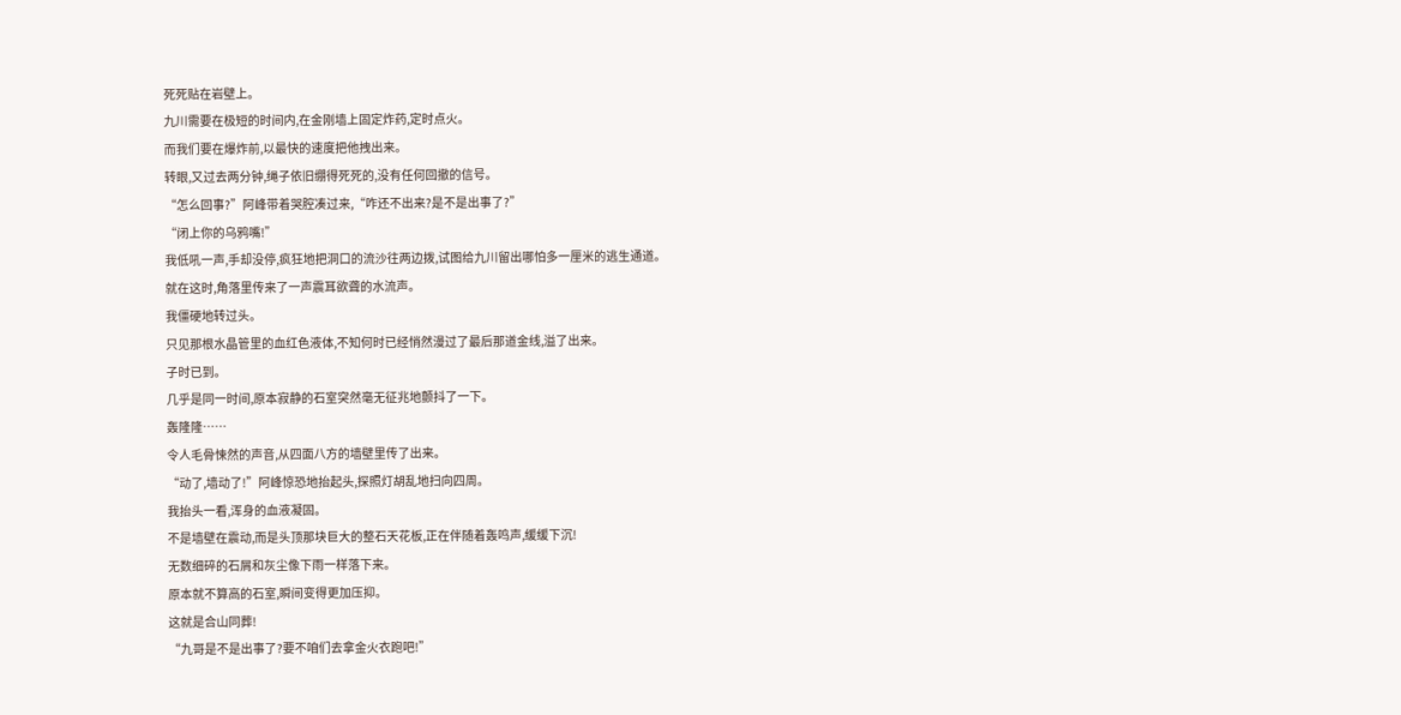死死贴在岩壁上。
九川需要在极短的时间内,在金刚墙上固定炸药,定时点火。
而我们要在爆炸前,以最快的速度把他拽出来。
转眼,又过去两分钟,绳子依旧绷得死死的,没有任何回撤的信号。
“怎么回事?”阿峰带着哭腔凑过来,“咋还不出来?是不是出事了?”
“闭上你的乌鸦嘴!”
我低吼一声,手却没停,疯狂地把洞口的流沙往两边拨,试图给九川留出哪怕多一厘米的逃生通道。
就在这时,角落里传来了一声震耳欲聋的水流声。
我僵硬地转过头。
只见那根水晶管里的血红色液体,不知何时已经悄然漫过了最后那道金线,溢了出来。
子时已到。
几乎是同一时间,原本寂静的石室突然毫无征兆地颤抖了一下。
轰隆隆……
令人毛骨悚然的声音,从四面八方的墙壁里传了出来。
“动了,墙动了!”阿峰惊恐地抬起头,探照灯胡乱地扫向四周。
我抬头一看,浑身的血液凝固。
不是墙壁在震动,而是头顶那块巨大的整石天花板,正在伴随着轰鸣声,缓缓下沉!
无数细碎的石屑和灰尘像下雨一样落下来。
原本就不算高的石室,瞬间变得更加压抑。
这就是合山同葬!
“九哥是不是出事了?要不咱们去拿金火衣跑吧!”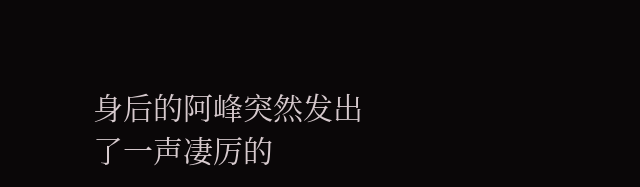身后的阿峰突然发出了一声凄厉的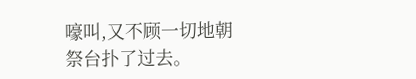嚎叫,又不顾一切地朝祭台扑了过去。